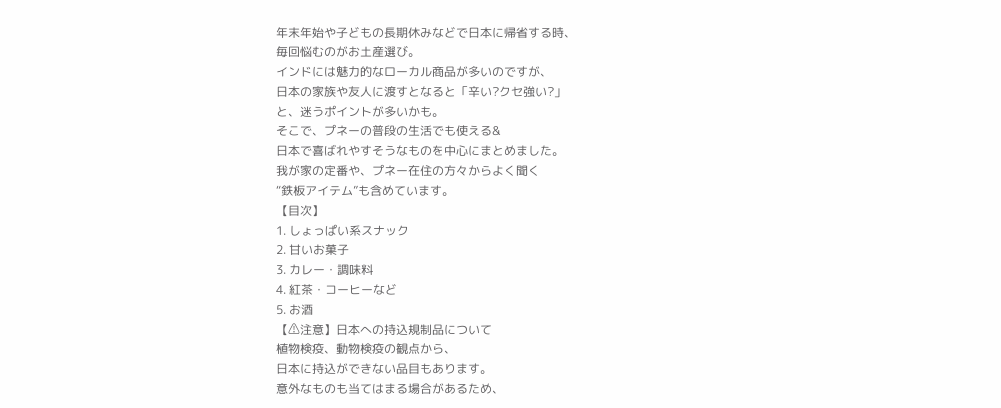年末年始や子どもの長期休みなどで日本に帰省する時、
毎回悩むのがお土産選び。
インドには魅力的なローカル商品が多いのですが、
日本の家族や友人に渡すとなると「辛い?クセ強い?」
と、迷うポイントが多いかも。
そこで、プネーの普段の生活でも使える&
日本で喜ばれやすそうなものを中心にまとめました。
我が家の定番や、プネー在住の方々からよく聞く
“鉄板アイテム”も含めています。
【目次】
1. しょっぱい系スナック
2. 甘いお菓子
3. カレー・調味料
4. 紅茶・コーヒーなど
5. お酒
【⚠注意】日本への持込規制品について
植物検疫、動物検疫の観点から、
日本に持込ができない品目もあります。
意外なものも当てはまる場合があるため、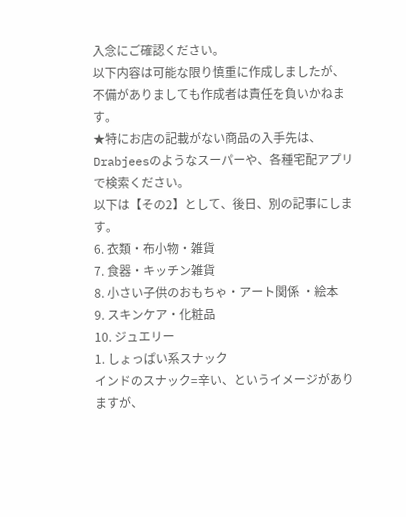入念にご確認ください。
以下内容は可能な限り慎重に作成しましたが、
不備がありましても作成者は責任を負いかねます。
★特にお店の記載がない商品の入手先は、
Drabjeesのようなスーパーや、各種宅配アプリで検索ください。
以下は【その2】として、後日、別の記事にします。
6. 衣類・布小物・雑貨
7. 食器・キッチン雑貨
8. 小さい子供のおもちゃ・アート関係 ・絵本
9. スキンケア・化粧品
10. ジュエリー
1. しょっぱい系スナック
インドのスナック=辛い、というイメージがありますが、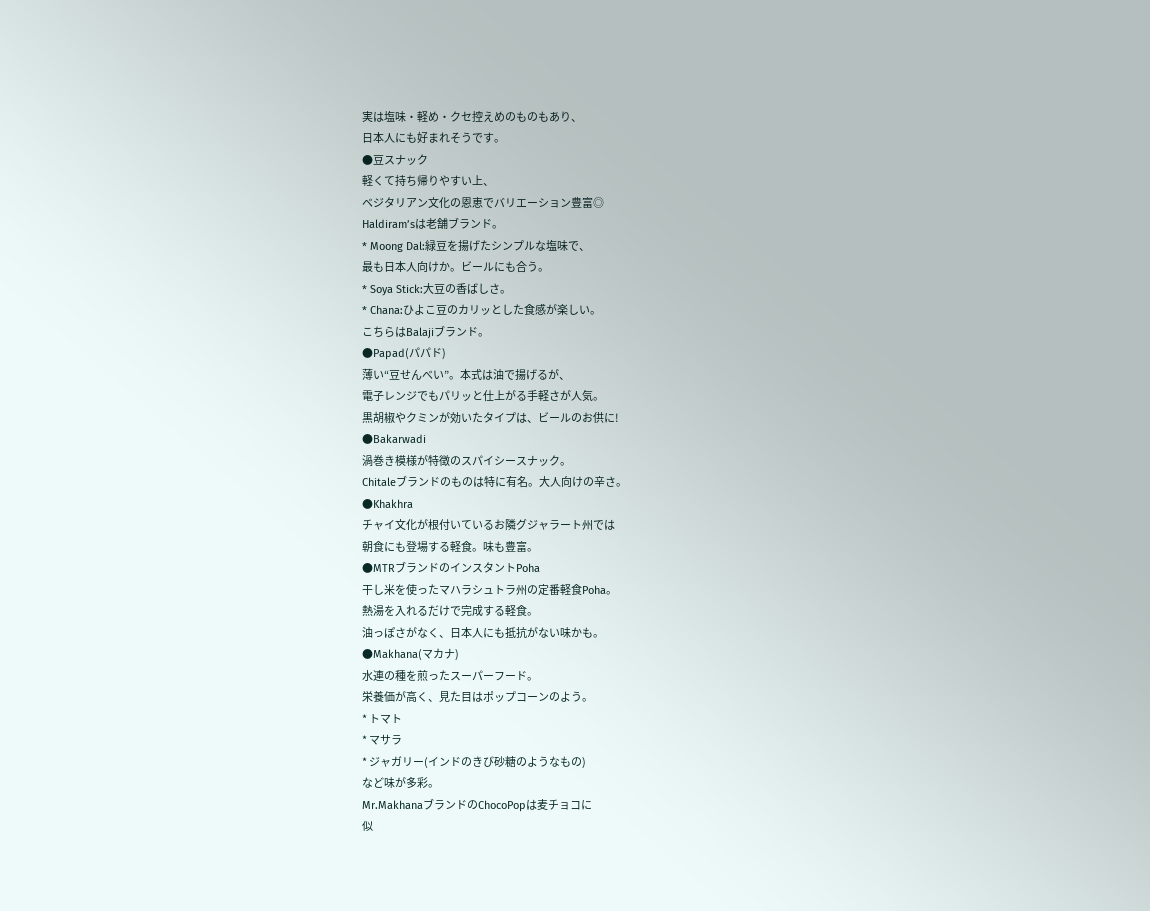実は塩味・軽め・クセ控えめのものもあり、
日本人にも好まれそうです。
●豆スナック
軽くて持ち帰りやすい上、
ベジタリアン文化の恩恵でバリエーション豊富◎
Haldiram’sは老舗ブランド。
* Moong Dal:緑豆を揚げたシンプルな塩味で、
最も日本人向けか。ビールにも合う。
* Soya Stick:大豆の香ばしさ。
* Chana:ひよこ豆のカリッとした食感が楽しい。
こちらはBalajiブランド。
●Papad(パパド)
薄い“豆せんべい”。本式は油で揚げるが、
電子レンジでもパリッと仕上がる手軽さが人気。
黒胡椒やクミンが効いたタイプは、ビールのお供に!
●Bakarwadi
渦巻き模様が特徴のスパイシースナック。
Chitaleブランドのものは特に有名。大人向けの辛さ。
●Khakhra
チャイ文化が根付いているお隣グジャラート州では
朝食にも登場する軽食。味も豊富。
●MTRブランドのインスタントPoha
干し米を使ったマハラシュトラ州の定番軽食Poha。
熱湯を入れるだけで完成する軽食。
油っぽさがなく、日本人にも抵抗がない味かも。
●Makhana(マカナ)
水連の種を煎ったスーパーフード。
栄養価が高く、見た目はポップコーンのよう。
* トマト
* マサラ
* ジャガリー(インドのきび砂糖のようなもの)
など味が多彩。
Mr.MakhanaブランドのChocoPopは麦チョコに
似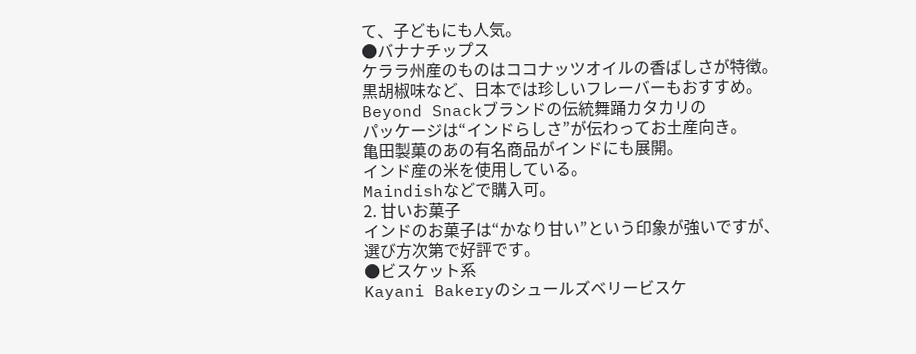て、子どもにも人気。
●バナナチップス
ケララ州産のものはココナッツオイルの香ばしさが特徴。
黒胡椒味など、日本では珍しいフレーバーもおすすめ。
Beyond Snackブランドの伝統舞踊カタカリの
パッケージは“インドらしさ”が伝わってお土産向き。
亀田製菓のあの有名商品がインドにも展開。
インド産の米を使用している。
Maindishなどで購入可。
2. 甘いお菓子
インドのお菓子は“かなり甘い”という印象が強いですが、
選び方次第で好評です。
●ビスケット系
Kayani Bakeryのシュールズベリービスケ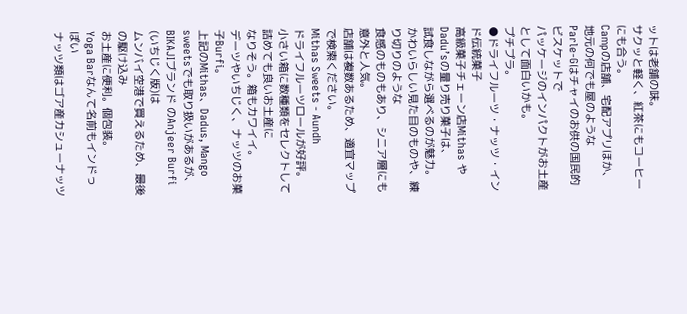ットは老舗の味。
サクッと軽く、紅茶にもコーヒーにも合う。
Campの店舗、宅配アプリほか、地元の何でも屋のような
Parle-Gはチャイのお供の国民的ビスケットで
パッケージのインパクトがお土産として面白いかも。
プチプラ。
●ドライフルーツ・ナッツ・インド伝統菓子
高級菓子チェーン店Mithas や Dadu’sの量り売り菓子は、
試食しながら選べるのが魅力。
かわいらしい見た目のものや、練り切りのような
食感のものもあり、シニア層にも意外と人気。
店舗は複数あるため、適宜マップで検索ください。
Mithas Sweets - Aundh
ドライフルーツロールが好評。
小さい箱に数種類をセレクトして詰めても良いお土産に
なりそう。箱もカワイイ。
デーツやいちじく、ナッツのお菓子Burfi。
上記のMithas、Dadus, Mango sweetsでも取り扱いがあるが、BIKAJIブランド のAnjeer Burfi (いちじく版)は
ムンバイ空港で買えるため、最後の駆け込み
お土産に便利。個包装。
Yoga Barなんて名前もインドっぽい
ナッツ類はゴア産カシューナッツ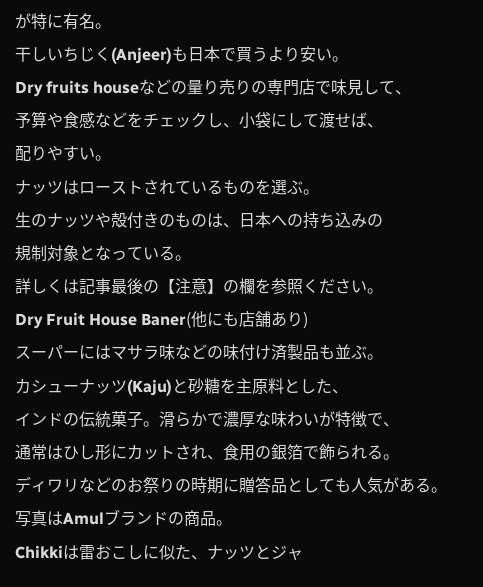が特に有名。
干しいちじく(Anjeer)も日本で買うより安い。
Dry fruits houseなどの量り売りの専門店で味見して、
予算や食感などをチェックし、小袋にして渡せば、
配りやすい。
ナッツはローストされているものを選ぶ。
生のナッツや殻付きのものは、日本への持ち込みの
規制対象となっている。
詳しくは記事最後の【注意】の欄を参照ください。
Dry Fruit House Baner(他にも店舗あり)
スーパーにはマサラ味などの味付け済製品も並ぶ。
カシューナッツ(Kaju)と砂糖を主原料とした、
インドの伝統菓子。滑らかで濃厚な味わいが特徴で、
通常はひし形にカットされ、食用の銀箔で飾られる。
ディワリなどのお祭りの時期に贈答品としても人気がある。
写真はAmulブランドの商品。
Chikkiは雷おこしに似た、ナッツとジャ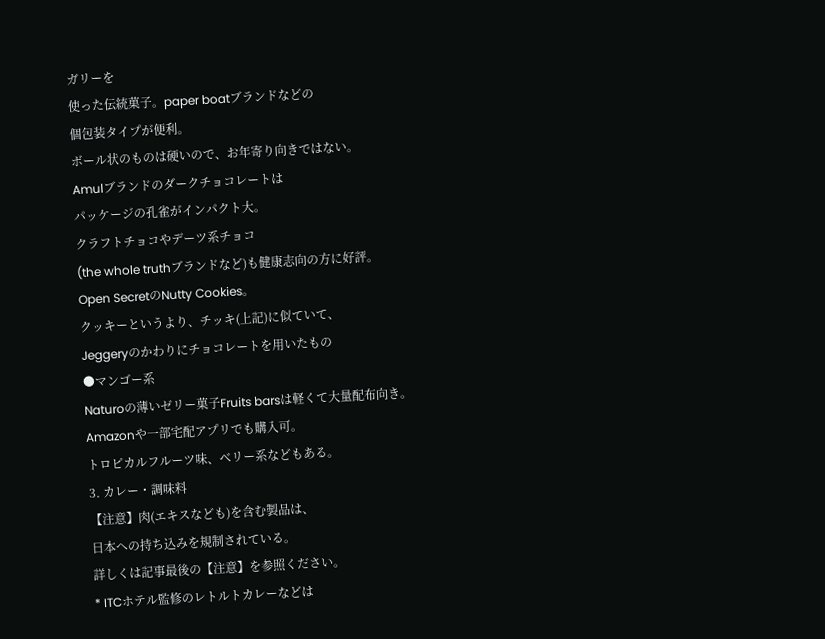ガリーを
使った伝統菓子。paper boatブランドなどの
個包装タイプが便利。
ボール状のものは硬いので、お年寄り向きではない。
Amulブランドのダークチョコレートは
パッケージの孔雀がインパクト大。
クラフトチョコやデーツ系チョコ
(the whole truthブランドなど)も健康志向の方に好評。
Open SecretのNutty Cookies。
クッキーというより、チッキ(上記)に似ていて、
Jeggeryのかわりにチョコレートを用いたもの
●マンゴー系
Naturoの薄いゼリー菓子Fruits barsは軽くて大量配布向き。
Amazonや一部宅配アプリでも購入可。
トロピカルフルーツ味、ベリー系などもある。
3. カレー・調味料
【注意】肉(エキスなども)を含む製品は、
日本への持ち込みを規制されている。
詳しくは記事最後の【注意】を参照ください。
* ITCホテル監修のレトルトカレーなどは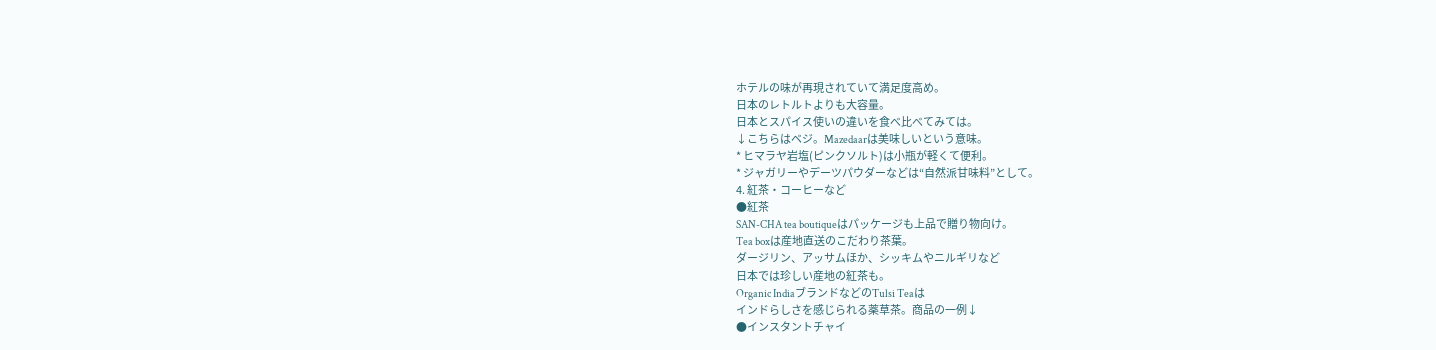ホテルの味が再現されていて満足度高め。
日本のレトルトよりも大容量。
日本とスパイス使いの違いを食べ比べてみては。
↓こちらはベジ。Mazedaarは美味しいという意味。
* ヒマラヤ岩塩(ピンクソルト)は小瓶が軽くて便利。
* ジャガリーやデーツパウダーなどは“自然派甘味料”として。
4. 紅茶・コーヒーなど
●紅茶
SAN-CHA tea boutiqueはパッケージも上品で贈り物向け。
Tea boxは産地直送のこだわり茶葉。
ダージリン、アッサムほか、シッキムやニルギリなど
日本では珍しい産地の紅茶も。
Organic IndiaブランドなどのTulsi Teaは
インドらしさを感じられる薬草茶。商品の一例↓
●インスタントチャイ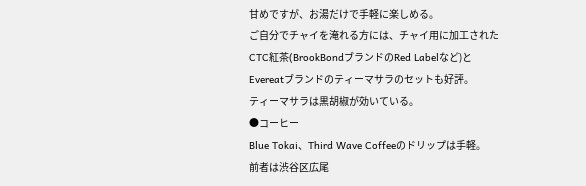甘めですが、お湯だけで手軽に楽しめる。
ご自分でチャイを淹れる方には、チャイ用に加工された
CTC紅茶(BrookBondブランドのRed Labelなど)と
Evereatブランドのティーマサラのセットも好評。
ティーマサラは黒胡椒が効いている。
●コーヒー
Blue Tokai、Third Wave Coffeeのドリップは手軽。
前者は渋谷区広尾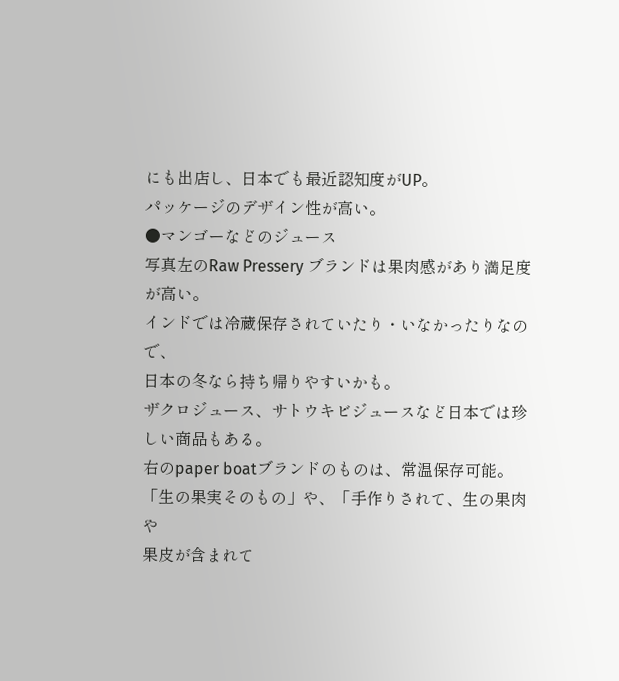にも出店し、日本でも最近認知度がUP。
パッケージのデザイン性が高い。
●マンゴーなどのジュース
写真左のRaw Pressery ブランドは果肉感があり満足度が高い。
インドでは冷蔵保存されていたり・いなかったりなので、
日本の冬なら持ち帰りやすいかも。
ザクロジュース、サトウキビジュースなど日本では珍しい商品もある。
右のpaper boatブランドのものは、常温保存可能。
「生の果実そのもの」や、「手作りされて、生の果肉や
果皮が含まれて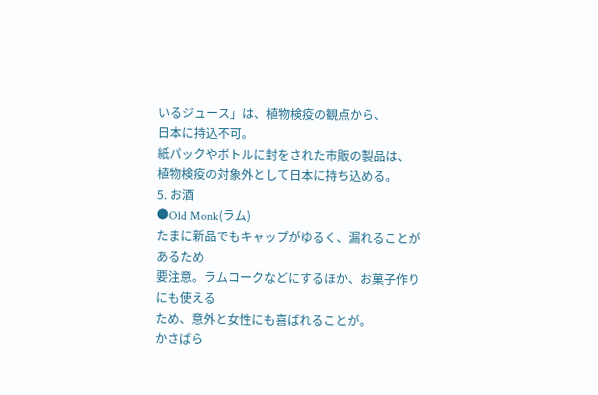いるジュース」は、植物検疫の観点から、
日本に持込不可。
紙パックやボトルに封をされた市販の製品は、
植物検疫の対象外として日本に持ち込める。
5. お酒
●Old Monk(ラム)
たまに新品でもキャップがゆるく、漏れることがあるため
要注意。ラムコークなどにするほか、お菓子作りにも使える
ため、意外と女性にも喜ばれることが。
かさばら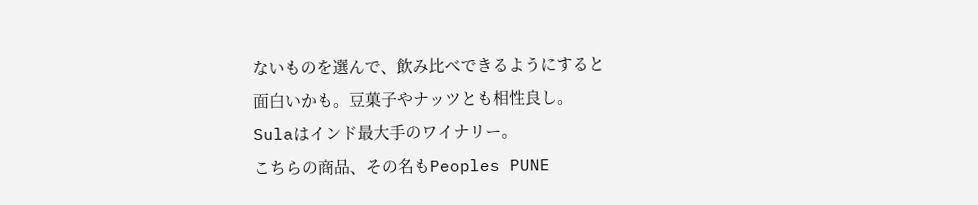ないものを選んで、飲み比べできるようにすると
面白いかも。豆菓子やナッツとも相性良し。
Sulaはインド最大手のワイナリー。
こちらの商品、その名もPeoples PUNE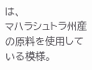は、
マハラシュトラ州産の原料を使用している模様。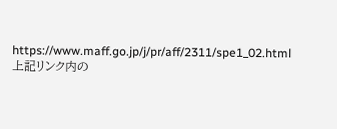https://www.maff.go.jp/j/pr/aff/2311/spe1_02.html
上記リンク内の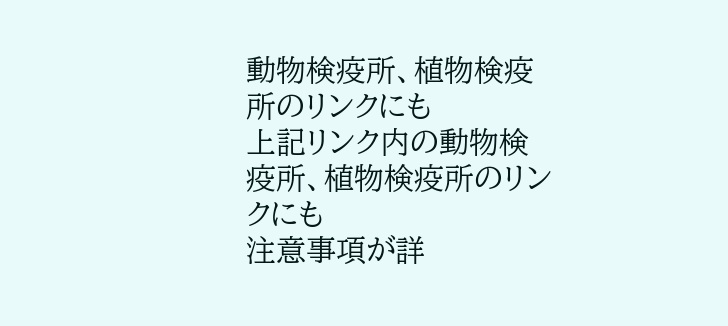動物検疫所、植物検疫所のリンクにも
上記リンク内の動物検疫所、植物検疫所のリンクにも
注意事項が詳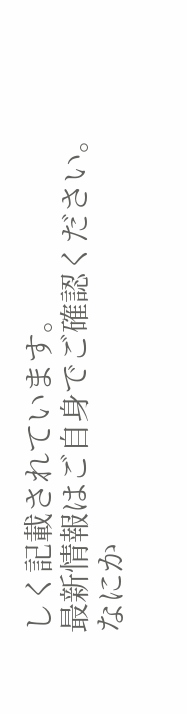しく記載されています。
最新情報はご自身でご確認ください。
なにか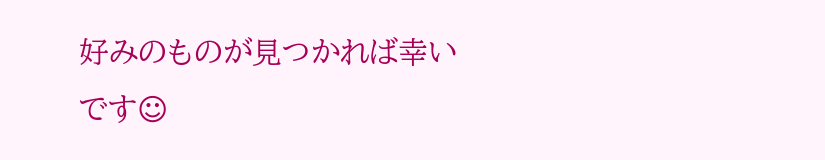好みのものが見つかれば幸いです☺